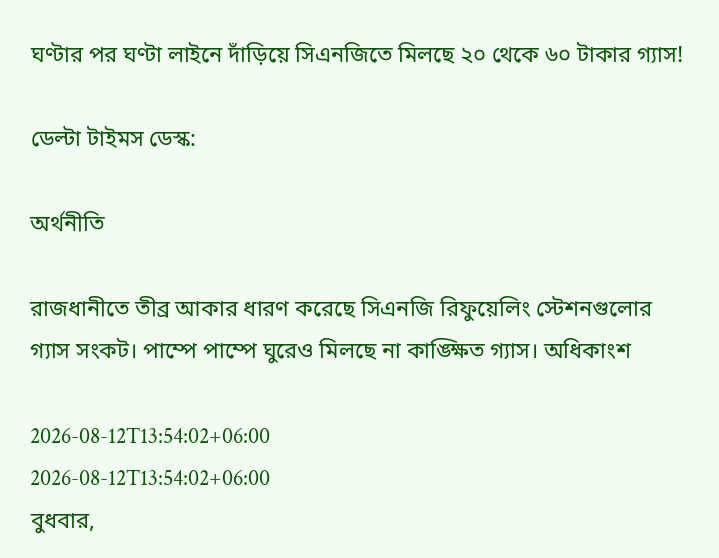ঘণ্টার পর ঘণ্টা লাইনে দাঁড়িয়ে সিএনজিতে মিলছে ২০ থেকে ৬০ টাকার গ্যাস!

ডেল্টা টাইমস ডেস্ক:

অর্থনীতি

রাজধানীতে তীব্র আকার ধারণ করেছে সিএনজি রিফুয়েলিং স্টেশনগুলোর গ্যাস সংকট। পাম্পে পাম্পে ঘুরেও মিলছে না কাঙ্ক্ষিত গ্যাস। অধিকাংশ

2026-08-12T13:54:02+06:00
2026-08-12T13:54:02+06:00
বুধবার,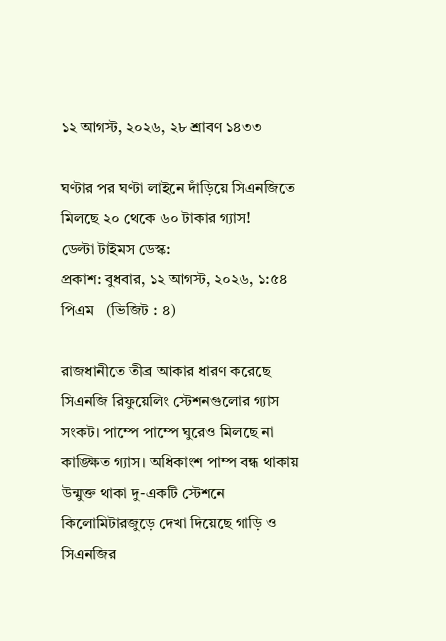১২ আগস্ট, ২০২৬, ২৮ শ্রাবণ ১৪৩৩

ঘণ্টার পর ঘণ্টা লাইনে দাঁড়িয়ে সিএনজিতে মিলছে ২০ থেকে ৬০ টাকার গ্যাস!
ডেল্টা টাইমস ডেস্ক:
প্রকাশ: বুধবার, ১২ আগস্ট, ২০২৬, ১:৫৪ পিএম   (ভিজিট : ৪)

রাজধানীতে তীব্র আকার ধারণ করেছে সিএনজি রিফুয়েলিং স্টেশনগুলোর গ্যাস সংকট। পাম্পে পাম্পে ঘুরেও মিলছে না কাঙ্ক্ষিত গ্যাস। অধিকাংশ পাম্প বন্ধ থাকায় উন্মুক্ত থাকা দু-একটি স্টেশনে কিলোমিটারজুড়ে দেখা দিয়েছে গাড়ি ও সিএনজির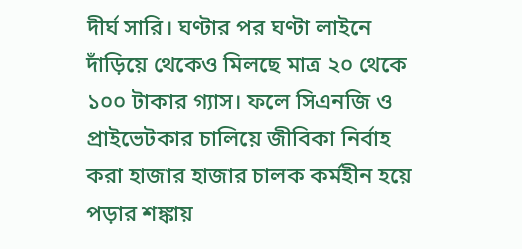দীর্ঘ সারি। ঘণ্টার পর ঘণ্টা লাইনে দাঁড়িয়ে থেকেও মিলছে মাত্র ২০ থেকে ১০০ টাকার গ্যাস। ফলে সিএনজি ও প্রাইভেটকার চালিয়ে জীবিকা নির্বাহ করা হাজার হাজার চালক কর্মহীন হয়ে পড়ার শঙ্কায়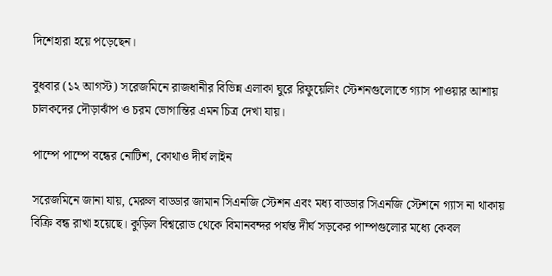দিশেহারা হয়ে পড়েছেন।

বুধবার (১২ আগস্ট) সরেজমিনে রাজধানীর বিভিন্ন এলাকা ঘুরে রিফুয়েলিং স্টেশনগুলোতে গ্যাস পাওয়ার আশায় চালকদের দৌড়াঝাঁপ ও চরম ভোগান্তির এমন চিত্র দেখা যায়।

পাম্পে পাম্পে বন্ধের নোটিশ, কোথাও দীর্ঘ লাইন

সরেজমিনে জানা যায়, মেরুল বাড্ডার জামান সিএনজি স্টেশন এবং মধ্য বাড্ডার সিএনজি স্টেশনে গ্যাস না থাকায় বিক্রি বন্ধ রাখা হয়েছে। কুড়িল বিশ্বরোড থেকে বিমানবন্দর পর্যন্ত দীর্ঘ সড়কের পাম্পগুলোর মধ্যে কেবল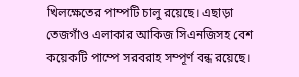খিলক্ষেতের পাম্পটি চালু রয়েছে। এছাড়া তেজগাঁও এলাকার আকিজ সিএনজিসহ বেশ কয়েকটি পাম্পে সরবরাহ সম্পূর্ণ বন্ধ রয়েছে।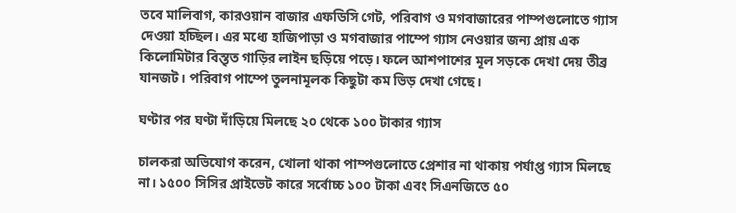তবে মালিবাগ, কারওয়ান বাজার এফডিসি গেট, পরিবাগ ও মগবাজারের পাম্পগুলোতে গ্যাস দেওয়া হচ্ছিল। এর মধ্যে হাজিপাড়া ও মগবাজার পাম্পে গ্যাস নেওয়ার জন্য প্রায় এক কিলোমিটার বিস্তৃত গাড়ির লাইন ছড়িয়ে পড়ে। ফলে আশপাশের মূল সড়কে দেখা দেয় তীব্র যানজট। পরিবাগ পাম্পে তুলনামূলক কিছুটা কম ভিড় দেখা গেছে।

ঘণ্টার পর ঘণ্টা দাঁড়িয়ে মিলছে ২০ থেকে ১০০ টাকার গ্যাস

চালকরা অভিযোগ করেন, খোলা থাকা পাম্পগুলোতে প্রেশার না থাকায় পর্যাপ্ত গ্যাস মিলছে না। ১৫০০ সিসির প্রাইভেট কারে সর্বোচ্চ ১০০ টাকা এবং সিএনজিতে ৫০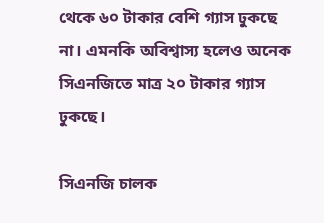থেকে ৬০ টাকার বেশি গ্যাস ঢুকছে না। এমনকি অবিশ্বাস্য হলেও অনেক সিএনজিতে মাত্র ২০ টাকার গ্যাস ঢুকছে।

সিএনজি চালক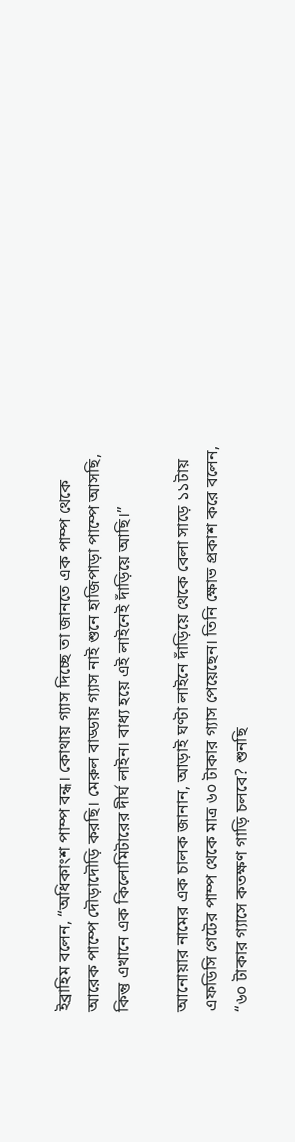ইব্রাহিম বলেন, “অধিকাংশ পাম্প বন্ধ। কোথায় গ্যাস দিচ্ছে তা জানতে এক পাম্প থেকে আরেক পাম্পে দৌড়াদৌড়ি করছি। মেরুল বাড্ডায় গ্যাস নাই শুনে হাজিপাড়া পাম্পে আসছি, কিন্তু এখানে এক কিলোমিটারের দীর্ঘ লাইন। বাধ্য হয়ে এই লাইনেই দাঁড়িয়ে আছি।”

আনোয়ার নামের এক চালক জানান, আড়াই ঘণ্টা লাইনে দাঁড়িয়ে থেকে বেলা সাড়ে ১১টায় এফডিসি গেটের পাম্প থেকে মাত্র ৬০ টাকার গ্যাস পেয়েছেন। তিনি ক্ষোভ প্রকাশ করে বলেন, “৬০ টাকার গ্যাসে কতক্ষণ গাড়ি চলবে? শুনছি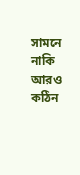সামনে নাকি আরও কঠিন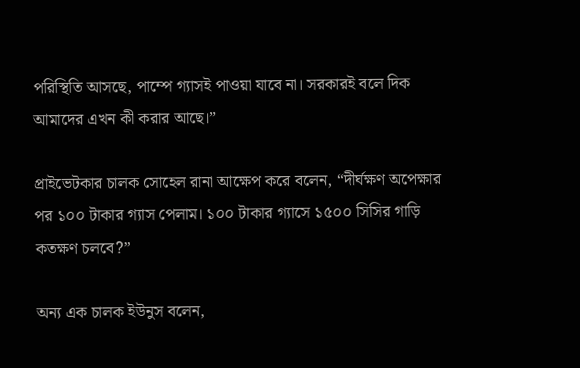পরিস্থিতি আসছে, পাম্পে গ্যাসই পাওয়া যাবে না। সরকারই বলে দিক আমাদের এখন কী করার আছে।”

প্রাইভেটকার চালক সোহেল রানা আক্ষেপ করে বলেন, “দীর্ঘক্ষণ অপেক্ষার পর ১০০ টাকার গ্যাস পেলাম। ১০০ টাকার গ্যাসে ১৫০০ সিসির গাড়ি কতক্ষণ চলবে?”

অন্য এক চালক ইউনুস বলেন,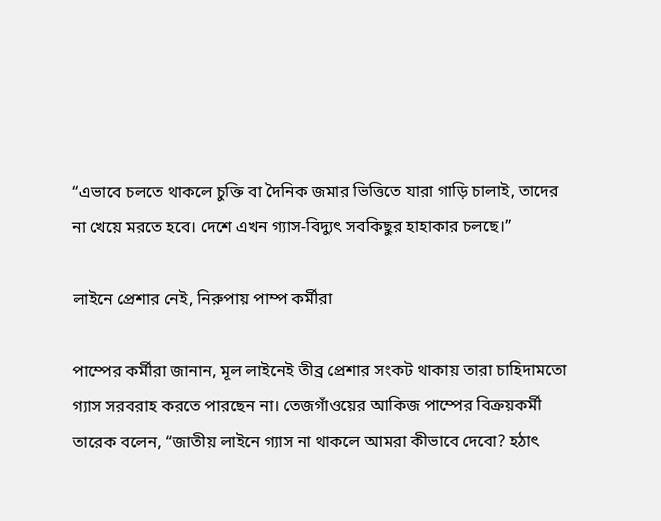“এভাবে চলতে থাকলে চুক্তি বা দৈনিক জমার ভিত্তিতে যারা গাড়ি চালাই, তাদের না খেয়ে মরতে হবে। দেশে এখন গ্যাস-বিদ্যুৎ সবকিছুর হাহাকার চলছে।”

লাইনে প্রেশার নেই, নিরুপায় পাম্প কর্মীরা

পাম্পের কর্মীরা জানান, মূল লাইনেই তীব্র প্রেশার সংকট থাকায় তারা চাহিদামতো গ্যাস সরবরাহ করতে পারছেন না। তেজগাঁওয়ের আকিজ পাম্পের বিক্রয়কর্মী তারেক বলেন, “জাতীয় লাইনে গ্যাস না থাকলে আমরা কীভাবে দেবো? হঠাৎ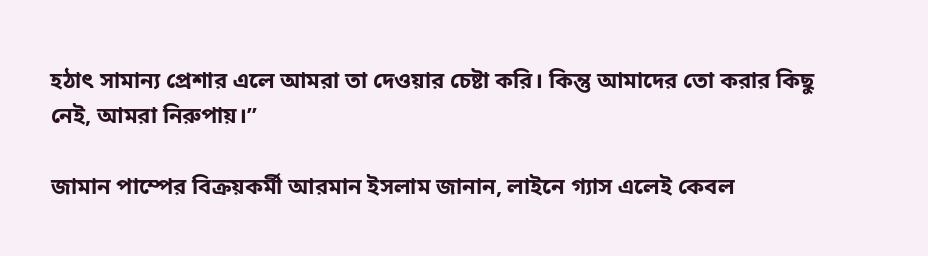হঠাৎ সামান্য প্রেশার এলে আমরা তা দেওয়ার চেষ্টা করি। কিন্তু আমাদের তো করার কিছু নেই, আমরা নিরুপায়।”

জামান পাম্পের বিক্রয়কর্মী আরমান ইসলাম জানান, লাইনে গ্যাস এলেই কেবল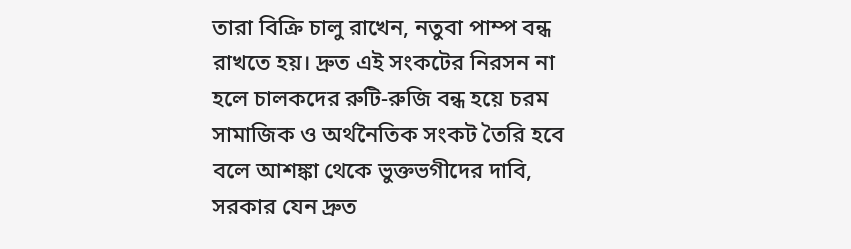তারা বিক্রি চালু রাখেন, নতুবা পাম্প বন্ধ রাখতে হয়। দ্রুত এই সংকটের নিরসন না হলে চালকদের রুটি-রুজি বন্ধ হয়ে চরম সামাজিক ও অর্থনৈতিক সংকট তৈরি হবে বলে আশঙ্কা থেকে ভুক্তভগীদের দাবি, সরকার যেন দ্রুত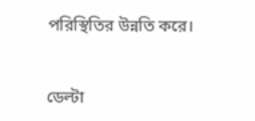পরিস্থিতির উন্নতি করে।


ডেল্টা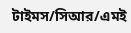টাইমস/সিআর/এমই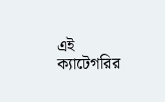এই ক্যাটেগরির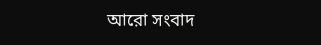আরো সংবাদ